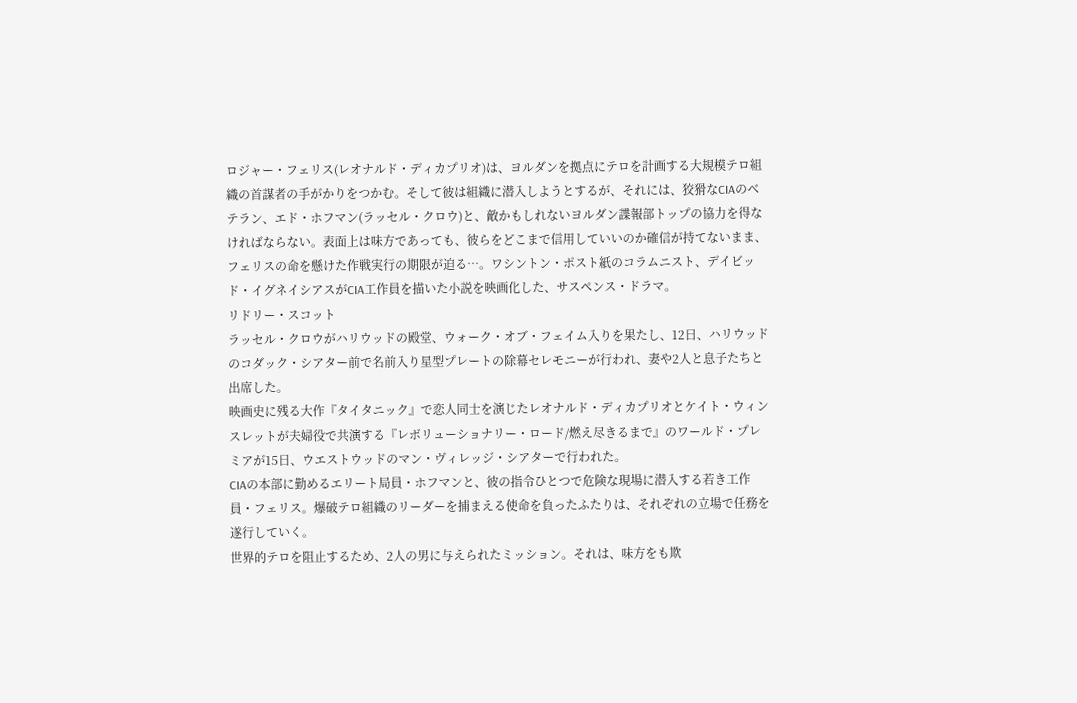ロジャー・フェリス(レオナルド・ディカプリオ)は、ヨルダンを拠点にテロを計画する大規模テロ組織の首謀者の手がかりをつかむ。そして彼は組織に潜入しようとするが、それには、狡猾なCIAのベテラン、エド・ホフマン(ラッセル・クロウ)と、敵かもしれないヨルダン諜報部トップの協力を得なければならない。表面上は味方であっても、彼らをどこまで信用していいのか確信が持てないまま、フェリスの命を懸けた作戦実行の期限が迫る…。ワシントン・ポスト紙のコラムニスト、デイビッド・イグネイシアスがCIA工作員を描いた小説を映画化した、サスペンス・ドラマ。
リドリー・スコット
ラッセル・クロウがハリウッドの殿堂、ウォーク・オブ・フェイム入りを果たし、12日、ハリウッドのコダック・シアター前で名前入り星型プレートの除幕セレモニーが行われ、妻や2人と息子たちと出席した。
映画史に残る大作『タイタニック』で恋人同士を演じたレオナルド・ディカプリオとケイト・ウィンスレットが夫婦役で共演する『レボリューショナリー・ロード/燃え尽きるまで』のワールド・プレミアが15日、ウエストウッドのマン・ヴィレッジ・シアターで行われた。
CIAの本部に勤めるエリート局員・ホフマンと、彼の指令ひとつで危険な現場に潜入する若き工作員・フェリス。爆破テロ組織のリーダーを捕まえる使命を負ったふたりは、それぞれの立場で任務を遂行していく。
世界的テロを阻止するため、2人の男に与えられたミッション。それは、味方をも欺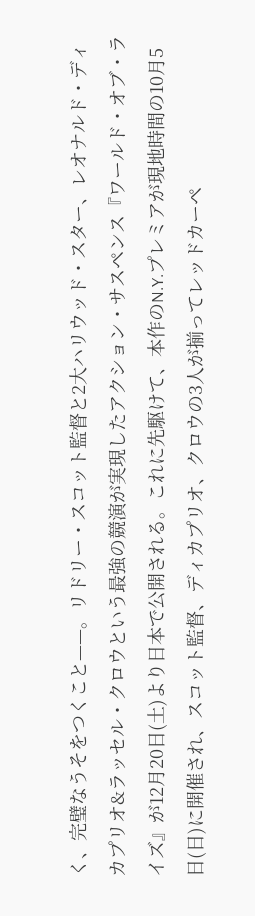く、完璧なうそをつくこと——。リドリー・スコット監督と2大ハリウッド・スター、レオナルド・ディカプリオ&ラッセル・クロウという最強の競演が実現したアクション・サスペンス『ワールド・オブ・ライズ』が12月20日(土)より日本で公開される。これに先駆けて、本作のN.Y.プレミアが現地時間の10月5日(日)に開催され、スコット監督、ディカプリオ、クロウの3人が揃ってレッドカーペ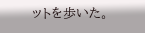ットを歩いた。